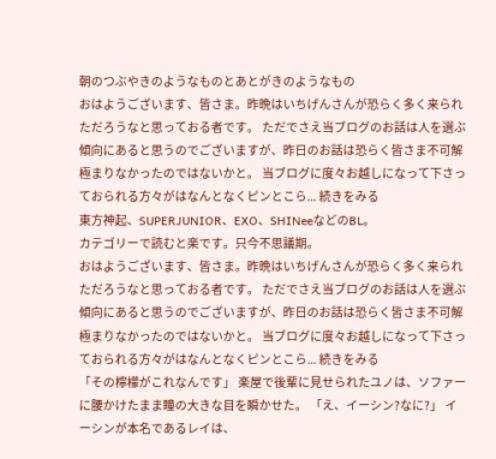朝のつぶやきのようなものとあとがきのようなもの
おはようございます、皆さま。昨晩はいちげんさんが恐らく多く来られただろうなと思っておる者です。 ただでさえ当ブログのお話は人を選ぶ傾向にあると思うのでございますが、昨日のお話は恐らく皆さま不可解極まりなかったのではないかと。 当ブログに度々お越しになって下さっておられる方々がはなんとなくピンとこら... 続きをみる
東方神起、SUPERJUNIOR、EXO、SHINeeなどのBL。
カテゴリーで読むと楽です。只今不思議期。
おはようございます、皆さま。昨晩はいちげんさんが恐らく多く来られただろうなと思っておる者です。 ただでさえ当ブログのお話は人を選ぶ傾向にあると思うのでございますが、昨日のお話は恐らく皆さま不可解極まりなかったのではないかと。 当ブログに度々お越しになって下さっておられる方々がはなんとなくピンとこら... 続きをみる
「その檸檬がこれなんです」 楽屋で後輩に見せられたユノは、ソファーに腰かけたまま瞳の大きな目を瞬かせた。 「え、イーシン?なに?」 イーシンが本名であるレイは、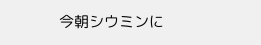今朝シウミンに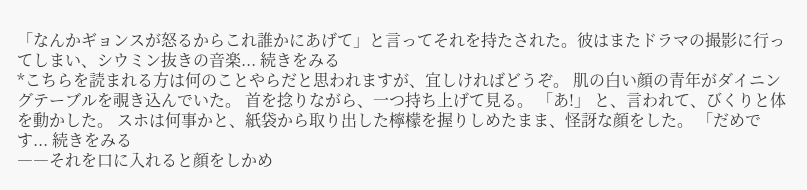「なんかギョンスが怒るからこれ誰かにあげて」と言ってそれを持たされた。彼はまたドラマの撮影に行ってしまい、シウミン抜きの音楽... 続きをみる
*こちらを読まれる方は何のことやらだと思われますが、宜しければどうぞ。 肌の白い顔の青年がダイニングテーブルを覗き込んでいた。 首を捻りながら、一つ持ち上げて見る。 「あ!」 と、言われて、びくりと体を動かした。 スホは何事かと、紙袋から取り出した檸檬を握りしめたまま、怪訝な顔をした。 「だめです... 続きをみる
――それを口に入れると顔をしかめ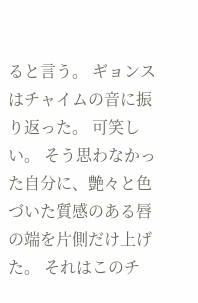ると言う。 ギョンスはチャイムの音に振り返った。 可笑しい。 そう思わなかった自分に、艶々と色づいた質感のある唇の端を片側だけ上げた。 それはこのチ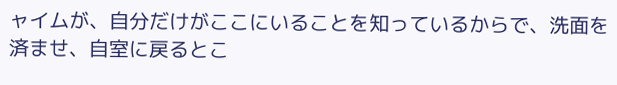ャイムが、自分だけがここにいることを知っているからで、洗面を済ませ、自室に戻るとこ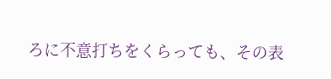ろに不意打ちをくらっても、その表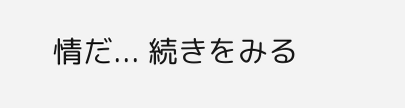情だ... 続きをみる